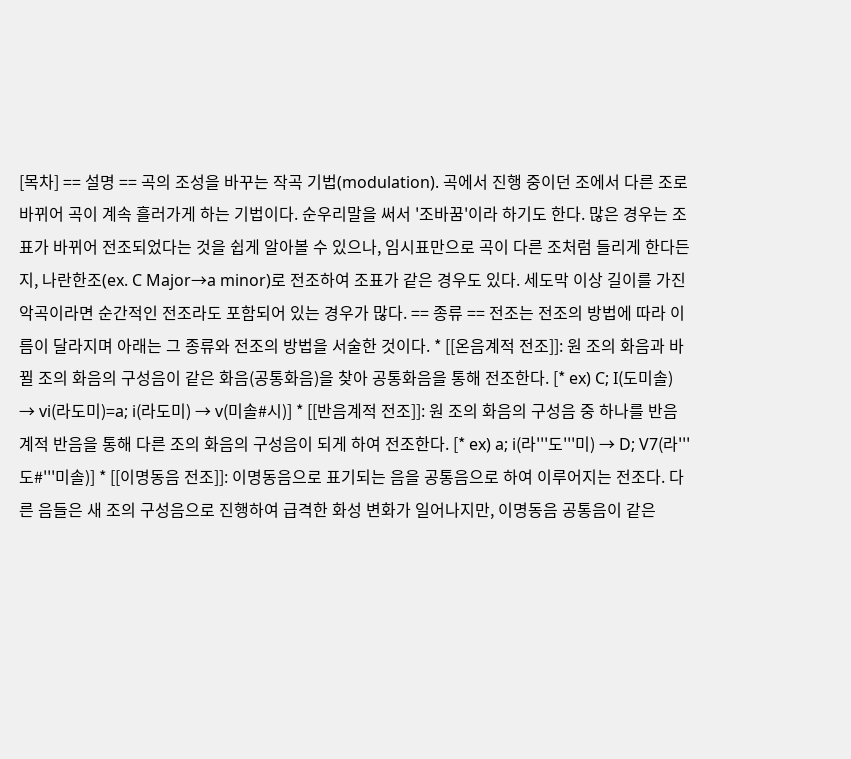[목차] == 설명 == 곡의 조성을 바꾸는 작곡 기법(modulation). 곡에서 진행 중이던 조에서 다른 조로 바뀌어 곡이 계속 흘러가게 하는 기법이다. 순우리말을 써서 '조바꿈'이라 하기도 한다. 많은 경우는 조표가 바뀌어 전조되었다는 것을 쉽게 알아볼 수 있으나, 임시표만으로 곡이 다른 조처럼 들리게 한다든지, 나란한조(ex. C Major→a minor)로 전조하여 조표가 같은 경우도 있다. 세도막 이상 길이를 가진 악곡이라면 순간적인 전조라도 포함되어 있는 경우가 많다. == 종류 == 전조는 전조의 방법에 따라 이름이 달라지며 아래는 그 종류와 전조의 방법을 서술한 것이다. * [[온음계적 전조]]: 원 조의 화음과 바뀔 조의 화음의 구성음이 같은 화음(공통화음)을 찾아 공통화음을 통해 전조한다. [* ex) C; I(도미솔) → vi(라도미)=a; i(라도미) → v(미솔#시)] * [[반음계적 전조]]: 원 조의 화음의 구성음 중 하나를 반음계적 반음을 통해 다른 조의 화음의 구성음이 되게 하여 전조한다. [* ex) a; i(라'''도'''미) → D; V7(라'''도#'''미솔)] * [[이명동음 전조]]: 이명동음으로 표기되는 음을 공통음으로 하여 이루어지는 전조다. 다른 음들은 새 조의 구성음으로 진행하여 급격한 화성 변화가 일어나지만, 이명동음 공통음이 같은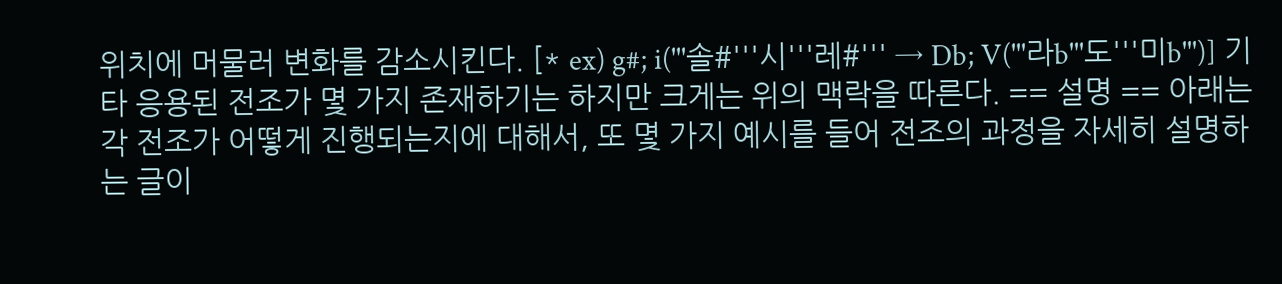위치에 머물러 변화를 감소시킨다. [* ex) g#; i('''솔#'''시'''레#''' → Db; V('''라b'''도'''미b''')] 기타 응용된 전조가 몇 가지 존재하기는 하지만 크게는 위의 맥락을 따른다. == 설명 == 아래는 각 전조가 어떻게 진행되는지에 대해서, 또 몇 가지 예시를 들어 전조의 과정을 자세히 설명하는 글이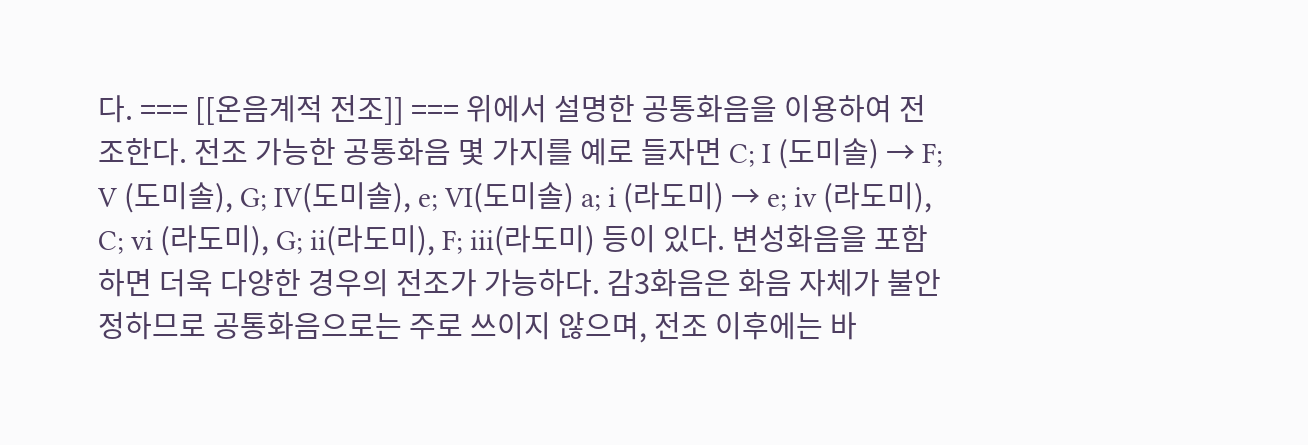다. === [[온음계적 전조]] === 위에서 설명한 공통화음을 이용하여 전조한다. 전조 가능한 공통화음 몇 가지를 예로 들자면 C; I (도미솔) → F; V (도미솔), G; IV(도미솔), e; VI(도미솔) a; i (라도미) → e; iv (라도미), C; vi (라도미), G; ii(라도미), F; iii(라도미) 등이 있다. 변성화음을 포함하면 더욱 다양한 경우의 전조가 가능하다. 감3화음은 화음 자체가 불안정하므로 공통화음으로는 주로 쓰이지 않으며, 전조 이후에는 바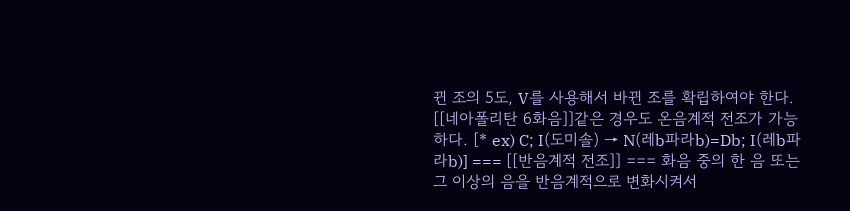뀐 조의 5도, V를 사용해서 바뀐 조를 확립하여야 한다. [[네아폴리탄 6화음]]같은 경우도 온음계적 전조가 가능하다. [* ex) C; I(도미솔) → N(레b파라b)=Db; I(레b파라b)] === [[반음계적 전조]] === 화음 중의 한 음 또는 그 이상의 음을 반음계적으로 변화시켜서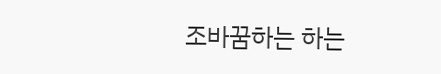조바꿈하는 하는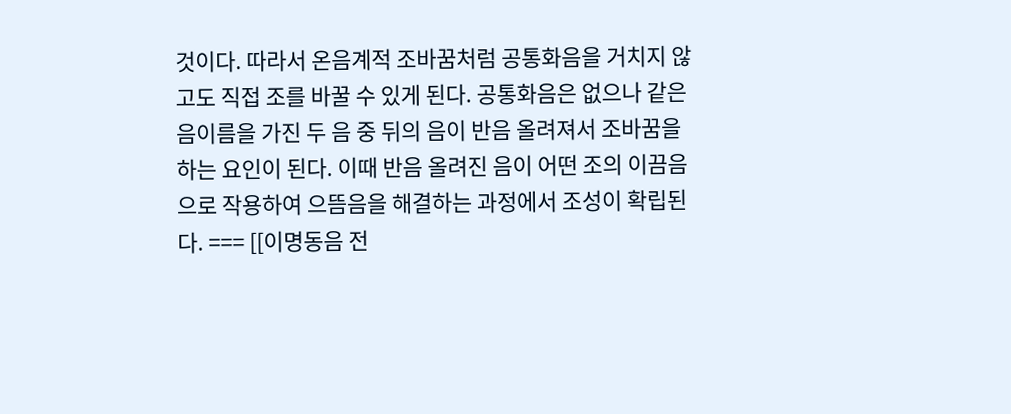것이다. 따라서 온음계적 조바꿈처럼 공통화음을 거치지 않고도 직접 조를 바꿀 수 있게 된다. 공통화음은 없으나 같은 음이름을 가진 두 음 중 뒤의 음이 반음 올려져서 조바꿈을 하는 요인이 된다. 이때 반음 올려진 음이 어떤 조의 이끔음으로 작용하여 으뜸음을 해결하는 과정에서 조성이 확립된다. === [[이명동음 전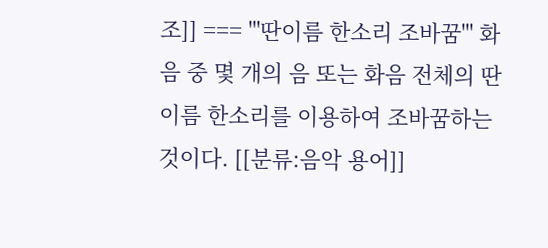조]] === '''딴이름 한소리 조바꿈''' 화음 중 몇 개의 음 또는 화음 전체의 딴이름 한소리를 이용하여 조바꿈하는 것이다. [[분류:음악 용어]]